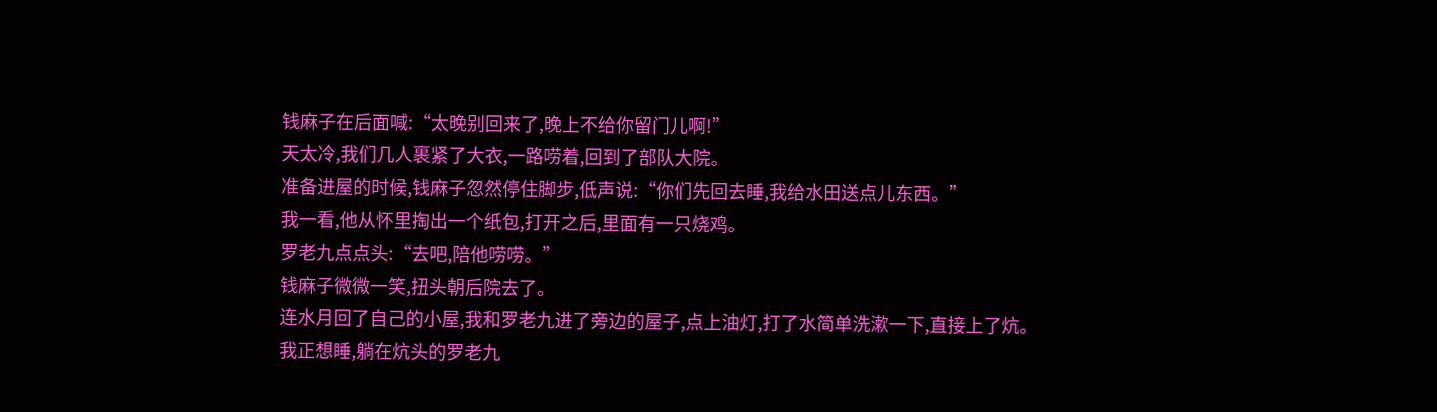钱麻子在后面喊:“太晚别回来了,晚上不给你留门儿啊!”
天太冷,我们几人裹紧了大衣,一路唠着,回到了部队大院。
准备进屋的时候,钱麻子忽然停住脚步,低声说:“你们先回去睡,我给水田送点儿东西。”
我一看,他从怀里掏出一个纸包,打开之后,里面有一只烧鸡。
罗老九点点头:“去吧,陪他唠唠。”
钱麻子微微一笑,扭头朝后院去了。
连水月回了自己的小屋,我和罗老九进了旁边的屋子,点上油灯,打了水简单洗漱一下,直接上了炕。
我正想睡,躺在炕头的罗老九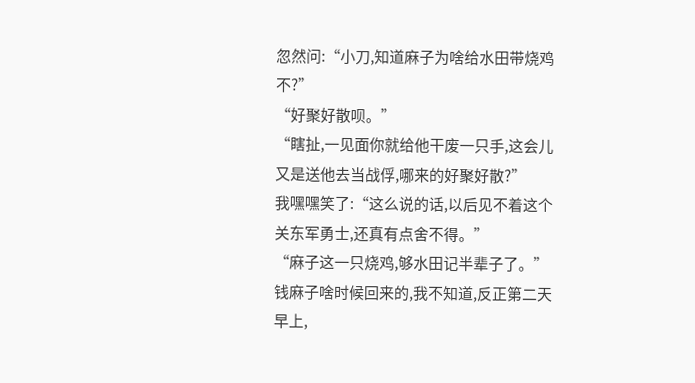忽然问:“小刀,知道麻子为啥给水田带烧鸡不?”
“好聚好散呗。”
“瞎扯,一见面你就给他干废一只手,这会儿又是送他去当战俘,哪来的好聚好散?”
我嘿嘿笑了:“这么说的话,以后见不着这个关东军勇士,还真有点舍不得。”
“麻子这一只烧鸡,够水田记半辈子了。”
钱麻子啥时候回来的,我不知道,反正第二天早上,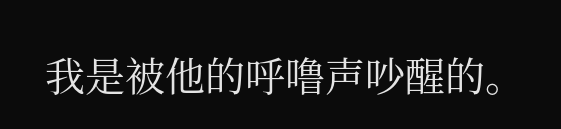我是被他的呼噜声吵醒的。